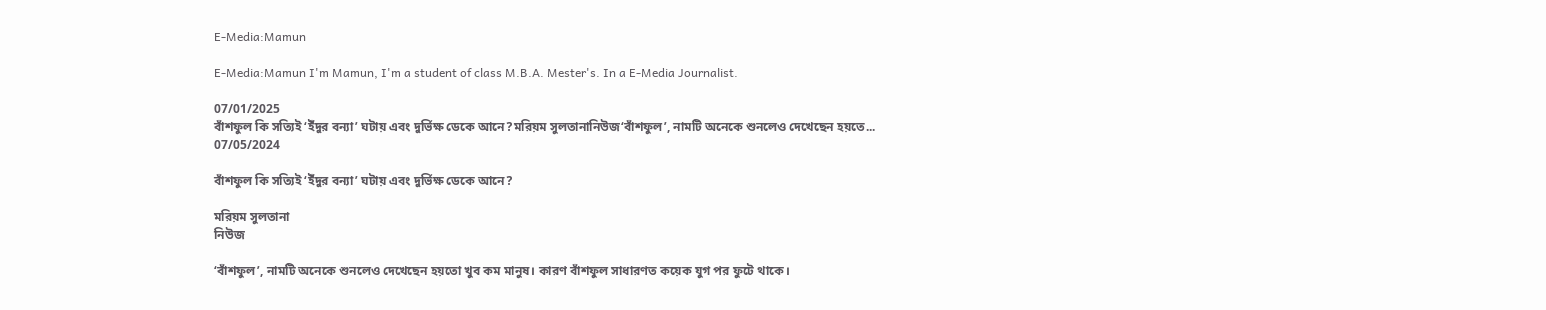E-Media:Mamun

E-Media:Mamun I'm Mamun, I'm a student of class M.B.A. Mester's. In a E-Media Journalist.

07/01/2025
বাঁশফুল কি সত্যিই ‘ইঁদুর বন্যা’ ঘটায় এবং দুর্ভিক্ষ ডেকে আনে?মরিয়ম সুলতানানিউজ‘বাঁশফুল’, নামটি অনেকে শুনলেও দেখেছেন হয়তে...
07/05/2024

বাঁশফুল কি সত্যিই ‘ইঁদুর বন্যা’ ঘটায় এবং দুর্ভিক্ষ ডেকে আনে?

মরিয়ম সুলতানা
নিউজ

‘বাঁশফুল’, নামটি অনেকে শুনলেও দেখেছেন হয়তো খুব কম মানুষ। কারণ বাঁশফুল সাধারণত কয়েক যুগ পর ফুটে থাকে।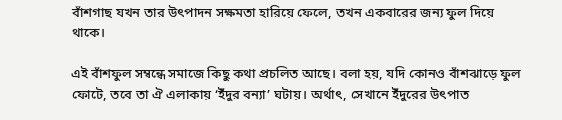বাঁশগাছ যখন তার উৎপাদন সক্ষমতা হারিয়ে ফেলে, তখন একবারের জন্য ফুল দিয়ে থাকে।

এই বাঁশফুল সম্বন্ধে সমাজে কিছু কথা প্রচলিত আছে। বলা হয়, যদি কোনও বাঁশঝাড়ে ফুল ফোটে, তবে তা ঐ এলাকায় ‘ইঁদুর বন্যা’ ঘটায়। অর্থাৎ, সেখানে ইঁদুরের উৎপাত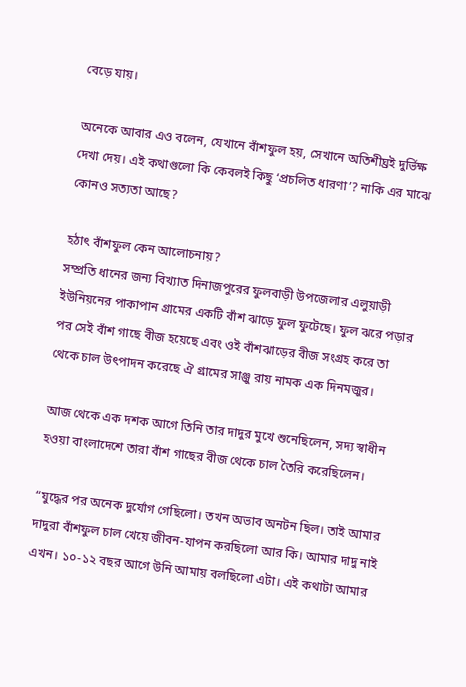বেড়ে যায়।

অনেকে আবার এও বলেন, যেখানে বাঁশফুল হয়, সেখানে অতিশীঘ্রই দুর্ভিক্ষ দেখা দেয়। এই কথাগুলো কি কেবলই কিছু ‘প্রচলিত ধারণা’? নাকি এর মাঝে কোনও সত্যতা আছে?

হঠাৎ বাঁশফুল কেন আলোচনায়?
সম্প্রতি ধানের জন্য বিখ্যাত দিনাজপুরের ফুলবাড়ী উপজেলার এলুয়াড়ী ইউনিয়নের পাকাপান গ্রামের একটি বাঁশ ঝাড়ে ফুল ফুটেছে। ফুল ঝরে পড়ার পর সেই বাঁশ গাছে বীজ হয়েছে এবং ওই বাঁশঝাড়ের বীজ সংগ্রহ করে তা থেকে চাল উৎপাদন করেছে ঐ গ্রামের সাঞ্জু রায় নামক এক দিনমজুর।

আজ থেকে এক দশক আগে তিনি তার দাদুর মুখে শুনেছিলেন, সদ্য স্বাধীন হওয়া বাংলাদেশে তারা বাঁশ গাছের বীজ থেকে চাল তৈরি করেছিলেন।

“যুদ্ধের পর অনেক দুর্যোগ গেছিলো। তখন অভাব অনটন ছিল। তাই আমার দাদুরা বাঁশফুল চাল খেয়ে জীবন-যাপন করছিলো আর কি। আমার দাদু নাই এখন। ১০-১২ বছর আগে উনি আমায় বলছিলো এটা। এই কথাটা আমার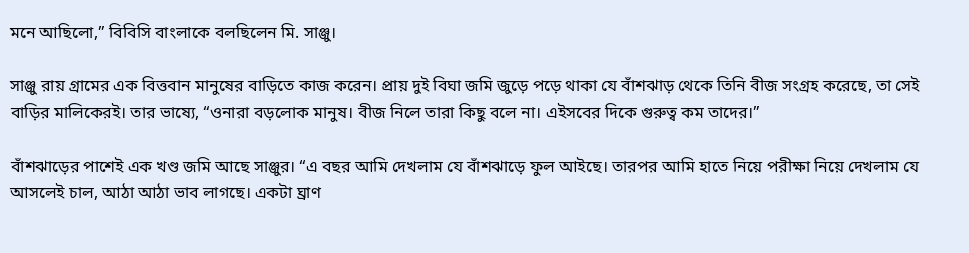মনে আছিলো,” বিবিসি বাংলাকে বলছিলেন মি. সাঞ্জু।

সাঞ্জু রায় গ্রামের এক বিত্তবান মানুষের বাড়িতে কাজ করেন। প্রায় দুই বিঘা জমি জুড়ে পড়ে থাকা যে বাঁশঝাড় থেকে তিনি বীজ সংগ্রহ করেছে, তা সেই বাড়ির মালিকেরই। তার ভাষ্যে, “ওনারা বড়লোক মানুষ। বীজ নিলে তারা কিছু বলে না। এইসবের দিকে গুরুত্ব কম তাদের।”

বাঁশঝাড়ের পাশেই এক খণ্ড জমি আছে সাঞ্জুর। “এ বছর আমি দেখলাম যে বাঁশঝাড়ে ফুল আইছে। তারপর আমি হাতে নিয়ে পরীক্ষা নিয়ে দেখলাম যে আসলেই চাল, আঠা আঠা ভাব লাগছে। একটা ঘ্রাণ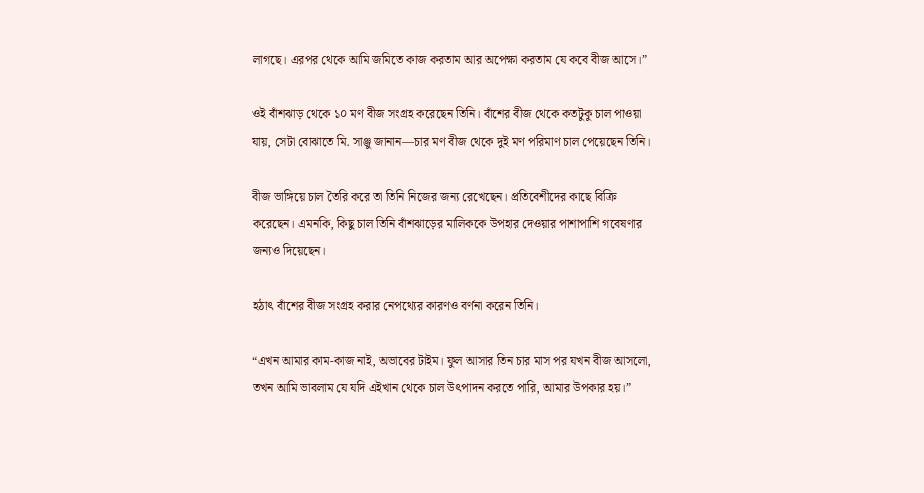লাগছে। এরপর থেকে আমি জমিতে কাজ করতাম আর অপেক্ষা করতাম যে কবে বীজ আসে।”

ওই বাঁশঝাড় থেকে ১০ মণ বীজ সংগ্রহ করেছেন তিনি। বাঁশের বীজ থেকে কতটুকু চাল পাওয়া যায়, সেটা বোঝাতে মি. সাঞ্জু জানান—চার মণ বীজ থেকে দুই মণ পরিমাণ চাল পেয়েছেন তিনি।

বীজ ভাঙ্গিয়ে চাল তৈরি করে তা তিনি নিজের জন্য রেখেছেন। প্রতিবেশীদের কাছে বিক্রি করেছেন। এমনকি, কিছু চাল তিনি বাঁশঝাড়ের মালিককে উপহার দেওয়ার পাশাপাশি গবেষণার জন্যও দিয়েছেন।

হঠাৎ বাঁশের বীজ সংগ্রহ করার নেপথ্যের কারণও বর্ণনা করেন তিনি।

“এখন আমার কাম-কাজ নাই, অভাবের টাইম। ফুল আসার তিন চার মাস পর যখন বীজ আসলো, তখন আমি ভাবলাম যে যদি এইখান থেকে চাল উৎপাদন করতে পারি, আমার উপকার হয়।”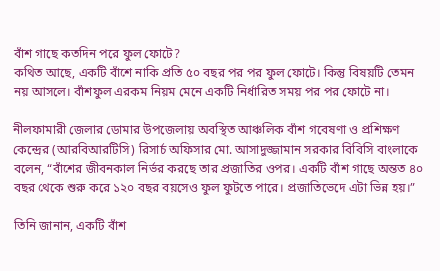বাঁশ গাছে কতদিন পরে ফুল ফোটে?
কথিত আছে, একটি বাঁশে নাকি প্রতি ৫০ বছর পর পর ফুল ফোটে। কিন্তু বিষয়টি তেমন নয় আসলে। বাঁশফুল এরকম নিয়ম মেনে একটি নির্ধারিত সময় পর পর ফোটে না।

নীলফামারী জেলার ডোমার উপজেলায় অবস্থিত আঞ্চলিক বাঁশ গবেষণা ও প্রশিক্ষণ কেন্দ্রের (আরবিআরটিসি) রিসার্চ অফিসার মো. আসাদুজ্জামান সরকার বিবিসি বাংলাকে বলেন, “বাঁশের জীবনকাল নির্ভর করছে তার প্রজাতির ওপর। একটি বাঁশ গাছে অন্তত ৪০ বছর থেকে শুরু করে ১২০ বছর বয়সেও ফুল ফুটতে পারে। প্রজাতিভেদে এটা ভিন্ন হয়।”

তিনি জানান, একটি বাঁশ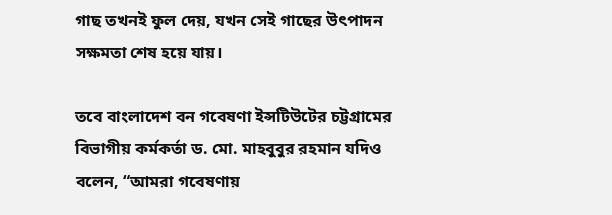গাছ তখনই ফুল দেয়, যখন সেই গাছের উৎপাদন সক্ষমতা শেষ হয়ে যায়।

তবে বাংলাদেশ বন গবেষণা ইন্সটিউটের চট্টগ্রামের বিভাগীয় কর্মকর্তা ড. মো. মাহবুবুর রহমান যদিও বলেন, “আমরা গবেষণায়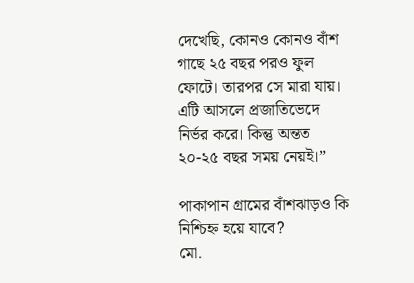দেখেছি, কোনও কোনও বাঁশ গাছে ২৫ বছর পরও ফুল ফোটে। তারপর সে মারা যায়। এটি আসলে প্রজাতিভেদে নির্ভর করে। কিন্তু অন্তত ২০-২৫ বছর সময় নেয়ই।”

পাকাপান গ্রামের বাঁশঝাড়ও কি নিশ্চিহ্ন হয়ে যাবে?
মো.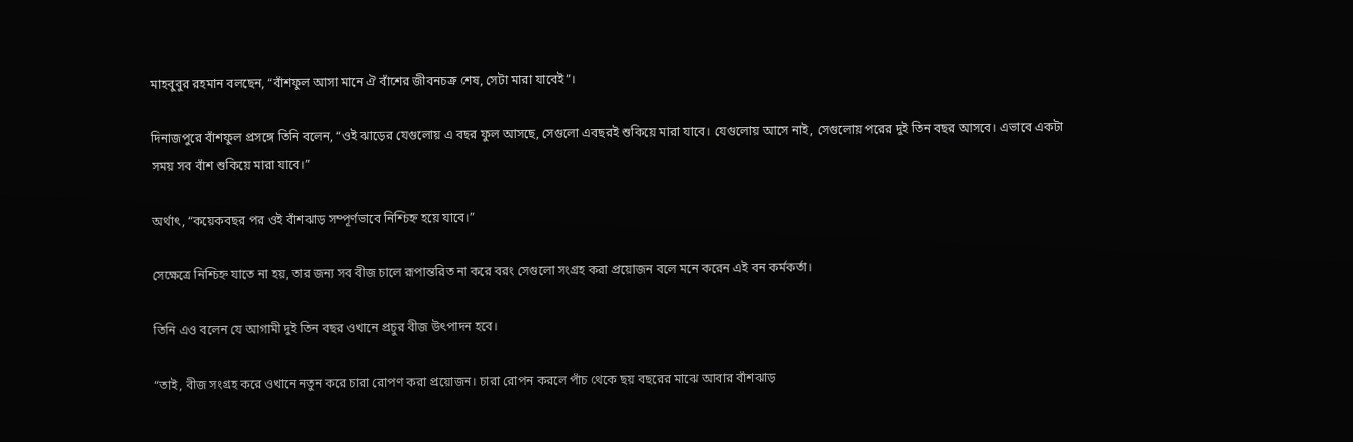মাহবুবুর রহমান বলছেন, “বাঁশফুল আসা মানে ঐ বাঁশের জীবনচক্র শেষ, সেটা মারা যাবেই”।

দিনাজপুরে বাঁশফুল প্রসঙ্গে তিনি বলেন, “ওই ঝাড়ের যেগুলোয় এ বছর ফুল আসছে, সেগুলো এবছরই শুকিয়ে মারা যাবে। যেগুলোয় আসে নাই, সেগুলোয় পরের দুই তিন বছর আসবে। এভাবে একটা সময় সব বাঁশ শুকিয়ে মারা যাবে।”

অর্থাৎ, “কয়েকবছর পর ওই বাঁশঝাড় সম্পূর্ণভাবে নিশ্চিহ্ন হয়ে যাবে।”

সেক্ষেত্রে নিশ্চিহ্ন যাতে না হয়, তার জন্য সব বীজ চালে রূপান্তরিত না করে বরং সেগুলো সংগ্রহ করা প্রয়োজন বলে মনে করেন এই বন কর্মকর্তা।

তিনি এও বলেন যে আগামী দুই তিন বছর ওখানে প্রচুর বীজ উৎপাদন হবে।

“তাই, বীজ সংগ্রহ করে ওখানে নতুন করে চারা রোপণ করা প্রয়োজন। চারা রোপন করলে পাঁচ থেকে ছয় বছরের মাঝে আবার বাঁশঝাড়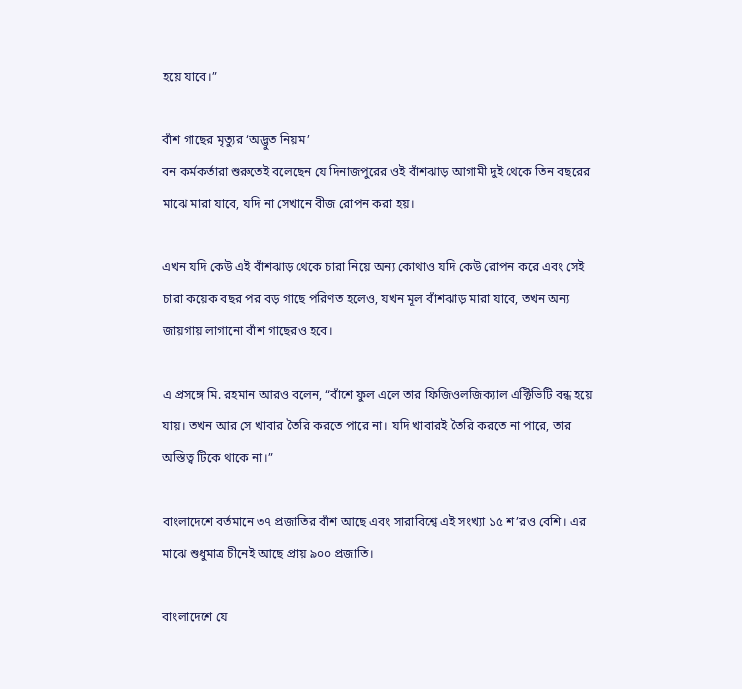হয়ে যাবে।”

বাঁশ গাছের মৃত্যুর ‘অদ্ভুত নিয়ম’
বন কর্মকর্তারা শুরুতেই বলেছেন যে দিনাজপুরের ওই বাঁশঝাড় আগামী দুই থেকে তিন বছরের মাঝে মারা যাবে, যদি না সেখানে বীজ রোপন করা হয়।

এখন যদি কেউ এই বাঁশঝাড় থেকে চারা নিয়ে অন্য কোথাও যদি কেউ রোপন করে এবং সেই চারা কয়েক বছর পর বড় গাছে পরিণত হলেও, যখন মূল বাঁশঝাড় মারা যাবে, তখন অন্য জায়গায় লাগানো বাঁশ গাছেরও হবে।

এ প্রসঙ্গে মি. রহমান আরও বলেন, “বাঁশে ফুল এলে তার ফিজিওলজিক্যাল এক্টিভিটি বন্ধ হয়ে যায়। তখন আর সে খাবার তৈরি করতে পারে না। যদি খাবারই তৈরি করতে না পারে, তার অস্তিত্ব টিকে থাকে না।”

বাংলাদেশে বর্তমানে ৩৭ প্রজাতির বাঁশ আছে এবং সারাবিশ্বে এই সংখ্যা ১৫ শ’রও বেশি। এর মাঝে শুধুমাত্র চীনেই আছে প্রায় ৯০০ প্রজাতি।

বাংলাদেশে যে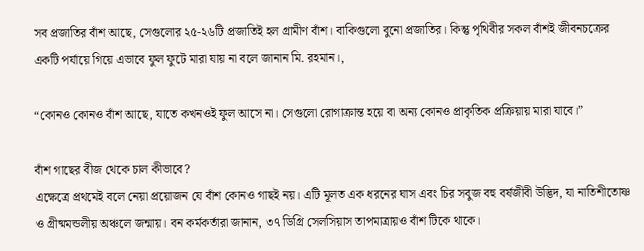সব প্রজাতির বাঁশ আছে, সেগুলোর ২৫-২৬টি প্রজাতিই হল গ্রামীণ বাঁশ। বাকিগুলো বুনো প্রজাতির। কিন্তু পৃথিবীর সকল বাঁশই জীবনচক্রের একটি পর্যায়ে গিয়ে এভাবে ফুল ফুটে মারা যায় না বলে জানান মি. রহমান।,

“কোনও কোনও বাঁশ আছে, যাতে কখনওই ফুল আসে না। সেগুলো রোগাক্রান্ত হয়ে বা অন্য কোনও প্রাকৃতিক প্রক্রিয়ায় মারা যাবে।”

বাঁশ গাছের বীজ থেকে চাল কীভাবে?
এক্ষেত্রে প্রথমেই বলে নেয়া প্রয়োজন যে বাঁশ কোনও গাছই নয়। এটি মূলত এক ধরনের ঘাস এবং চির সবুজ বহু বর্ষজীবী উদ্ভিদ, যা নাতিশীতোষ্ণ ও গ্রীষ্মমন্ডলীয় অঞ্চলে জন্মায়। বন কর্মকর্তারা জানান, ৩৭ ডিগ্রি সেলসিয়াস তাপমাত্রায়ও বাঁশ টিকে থাকে।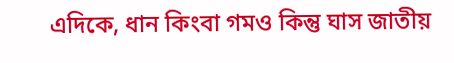এদিকে, ধান কিংবা গমও কিন্তু ঘাস জাতীয়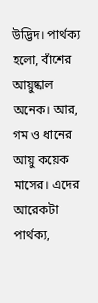উদ্ভিদ। পার্থক্য হলো, বাঁশের আয়ুষ্কাল অনেক। আর, গম ও ধানের আয়ু কয়েক মাসের। এদের আরেকটা পার্থক্য,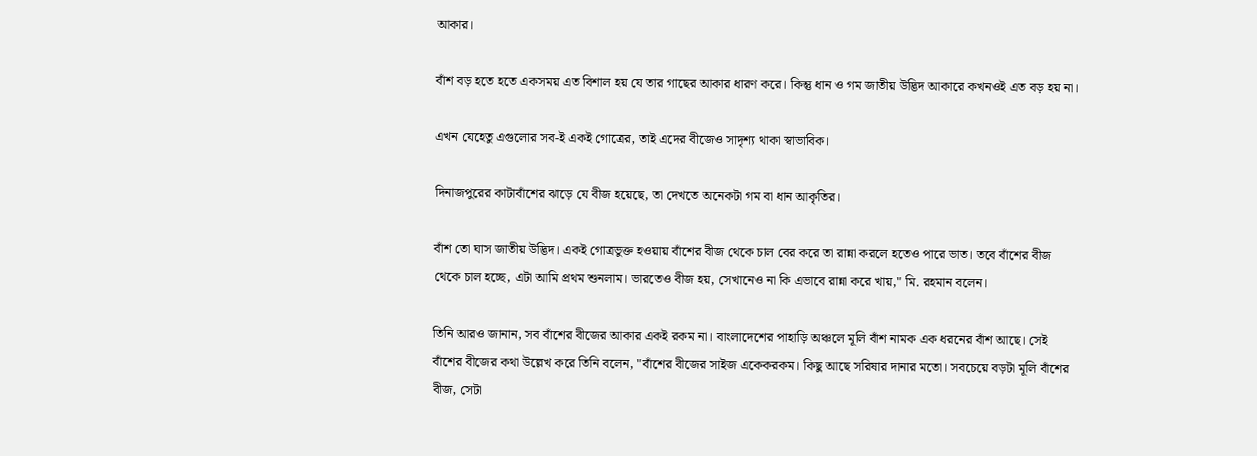আকার।

বাঁশ বড় হতে হতে একসময় এত বিশাল হয় যে তার গাছের আকার ধারণ করে। কিন্তু ধান ও গম জাতীয় উদ্ভিদ আকারে কখনওই এত বড় হয় না।

এখন যেহেতু এগুলোর সব-ই একই গোত্রের, তাই এদের বীজেও সাদৃশ্য থাকা স্বাভাবিক।

দিনাজপুরের কাটাবাঁশের ঝাড়ে যে বীজ হয়েছে, তা দেখতে অনেকটা গম বা ধান আকৃতির।

বাঁশ তো ঘাস জাতীয় উদ্ভিদ। একই গোত্রভুক্ত হওয়ায় বাঁশের বীজ থেকে চাল বের করে তা রান্না করলে হতেও পারে ভাত। তবে বাঁশের বীজ থেকে চাল হচ্ছে, এটা আমি প্রথম শুনলাম। ভারতেও বীজ হয়, সেখানেও না কি এভাবে রান্না করে খায়," মি. রহমান বলেন।

তিনি আরও জানান, সব বাঁশের বীজের আকার একই রকম না। বাংলাদেশের পাহাড়ি অঞ্চলে মূলি বাঁশ নামক এক ধরনের বাঁশ আছে। সেই বাঁশের বীজের কথা উল্লেখ করে তিনি বলেন, "বাঁশের বীজের সাইজ একেকরকম। কিছু আছে সরিষার দানার মতো। সবচেয়ে বড়টা মূলি বাঁশের বীজ, সেটা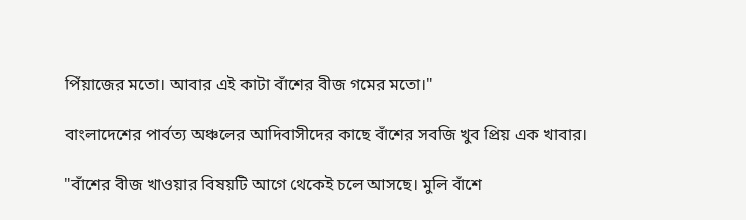পিঁয়াজের মতো। আবার এই কাটা বাঁশের বীজ গমের মতো।"

বাংলাদেশের পার্বত্য অঞ্চলের আদিবাসীদের কাছে বাঁশের সবজি খুব প্রিয় এক খাবার।

"বাঁশের বীজ খাওয়ার বিষয়টি আগে থেকেই চলে আসছে। মুলি বাঁশে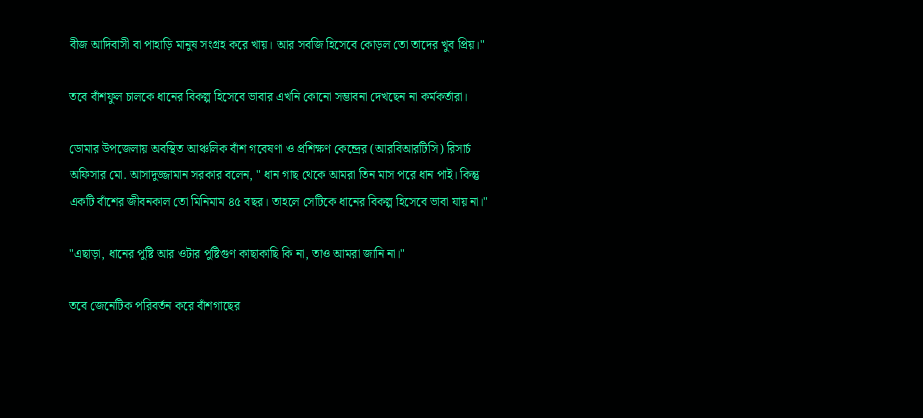বীজ আদিবাসী বা পাহাড়ি মানুষ সংগ্রহ করে খায়। আর সবজি হিসেবে কোড়ল তো তাদের খুব প্রিয়।"

তবে বাঁশফুল চালকে ধানের বিকল্প হিসেবে ভাবার এখনি কোনো সম্ভাবনা দেখছেন না কর্মকর্তারা।

ডোমার উপজেলায় অবস্থিত আঞ্চলিক বাঁশ গবেষণা ও প্রশিক্ষণ কেন্দ্রের (আরবিআরটিসি) রিসার্চ অফিসার মো. আসাদুজ্জামান সরকার বলেন, " ধান গাছ থেকে আমরা তিন মাস পরে ধান পাই। কিন্তু একটি বাঁশের জীবনকাল তো মিনিমাম ৪৫ বছর। তাহলে সেটিকে ধানের বিকল্প হিসেবে ভাবা যায় না।"

"এছাড়া, ধানের পুষ্টি আর ওটার পুষ্টিগুণ কাছাকাছি কি না, তাও আমরা জানি না।"

তবে জেনেটিক পরিবর্তন করে বাঁশগাছের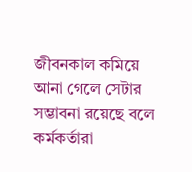জীবনকাল কমিয়ে আনা গেলে সেটার সম্ভাবনা রয়েছে বলে কর্মকর্তারা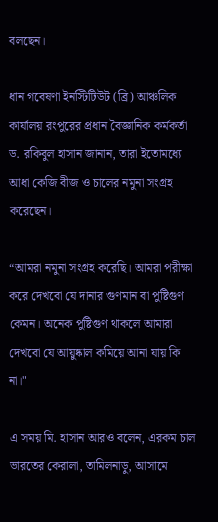বলছেন।

ধান গবেষণা ইনস্টিটিউট (ব্রি) আঞ্চলিক কার্যালয় রংপুরের প্রধান বৈজ্ঞানিক কর্মকর্তা ড. রকিবুল হাসান জানান, তারা ইতোমধ্যে আধা কেজি বীজ ও চালের নমুনা সংগ্রহ করেছেন।

“আমরা নমুনা সংগ্রহ করেছি। আমরা পরীক্ষা করে দেখবো যে দানার গুণমান বা পুষ্টিগুণ কেমন। অনেক পুষ্টিগুণ থাকলে আমারা দেখবো যে আয়ুষ্কাল কমিয়ে আনা যায় কি না।"

এ সময় মি. হাসান আরও বলেন, এরকম চাল ভারতের কেরালা, তামিলনাড়ু, আসামে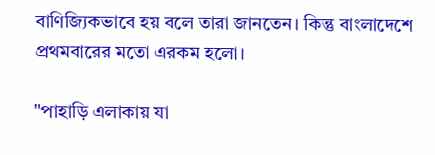বাণিজ্যিকভাবে হয় বলে তারা জানতেন। কিন্তু বাংলাদেশে প্রথমবারের মতো এরকম হলো।

"পাহাড়ি এলাকায় যা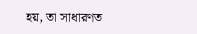হয়, তা সাধারণত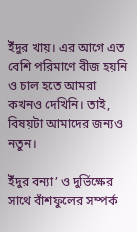ইঁদুর খায়। এর আগে এত বেশি পরিমাণে বীজ হয়নি ও চাল হতে আমরা কখনও দেখিনি। তাই, বিষয়টা আমাদের জন্যও নতুন।

ইঁদুর বন্যা’ ও দুর্ভিক্ষের সাথে বাঁশফুলের সম্পর্ক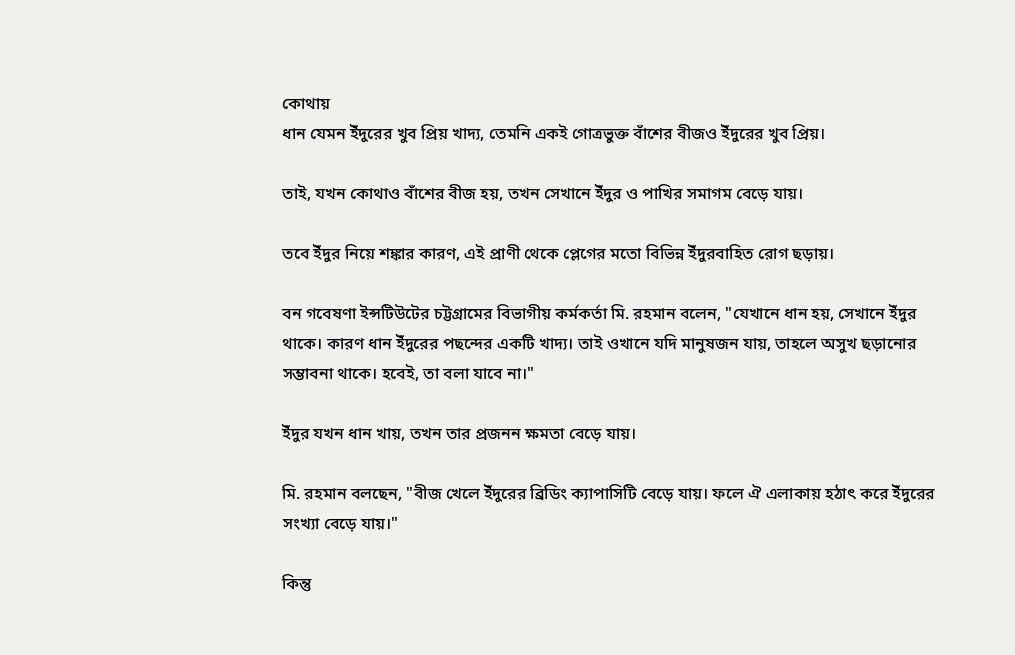কোথায়
ধান যেমন ইঁদুরের খুব প্রিয় খাদ্য, তেমনি একই গোত্রভুক্ত বাঁশের বীজও ইঁদুরের খুব প্রিয়।

তাই, যখন কোথাও বাঁশের বীজ হয়, তখন সেখানে ইঁদুর ও পাখির সমাগম বেড়ে যায়।

তবে ইঁদুর নিয়ে শঙ্কার কারণ, এই প্রাণী থেকে প্লেগের মতো বিভিন্ন ইঁদুরবাহিত রোগ ছড়ায়।

বন গবেষণা ইন্সটিউটের চট্টগ্রামের বিভাগীয় কর্মকর্তা মি. রহমান বলেন, "যেখানে ধান হয়, সেখানে ইঁদুর থাকে। কারণ ধান ইঁদুরের পছন্দের একটি খাদ্য। তাই ওখানে যদি মানুষজন যায়, তাহলে অসুখ ছড়ানোর সম্ভাবনা থাকে। হবেই, তা বলা যাবে না।"

ইঁদুর যখন ধান খায়, তখন তার প্রজনন ক্ষমতা বেড়ে যায়।

মি. রহমান বলছেন, "বীজ খেলে ইঁদুরের ব্রিডিং ক্যাপাসিটি বেড়ে যায়। ফলে ঐ এলাকায় হঠাৎ করে ইঁদুরের সংখ্যা বেড়ে যায়।"

কিন্তু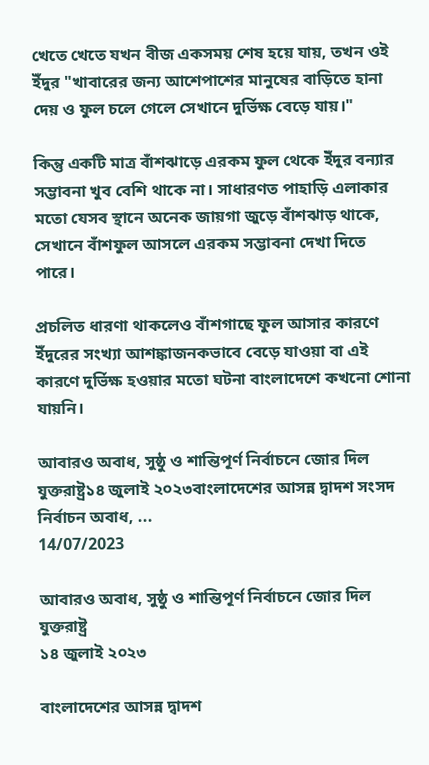খেতে খেতে যখন বীজ একসময় শেষ হয়ে যায়, তখন ওই ইঁদুর "খাবারের জন্য আশেপাশের মানুষের বাড়িতে হানা দেয় ও ফুল চলে গেলে সেখানে দুর্ভিক্ষ বেড়ে যায়।"

কিন্তু একটি মাত্র বাঁশঝাড়ে এরকম ফুল থেকে ইঁদুর বন্যার সম্ভাবনা খুব বেশি থাকে না। সাধারণত পাহাড়ি এলাকার মতো যেসব স্থানে অনেক জায়গা জুড়ে বাঁশঝাড় থাকে, সেখানে বাঁশফুল আসলে এরকম সম্ভাবনা দেখা দিতে পারে।

প্রচলিত ধারণা থাকলেও বাঁশগাছে ফুল আসার কারণে ইঁদুরের সংখ্যা আশঙ্কাজনকভাবে বেড়ে যাওয়া বা এই কারণে দুর্ভিক্ষ হওয়ার মতো ঘটনা বাংলাদেশে কখনো শোনা যায়নি।

আবারও অবাধ, সুষ্ঠু ও শান্তিপূর্ণ নির্বাচনে জোর দিল যুক্তরাষ্ট্র১৪ জুলাই ২০২৩বাংলাদেশের আসন্ন দ্বাদশ সংসদ নির্বাচন অবাধ, ...
14/07/2023

আবারও অবাধ, সুষ্ঠু ও শান্তিপূর্ণ নির্বাচনে জোর দিল যুক্তরাষ্ট্র
১৪ জুলাই ২০২৩

বাংলাদেশের আসন্ন দ্বাদশ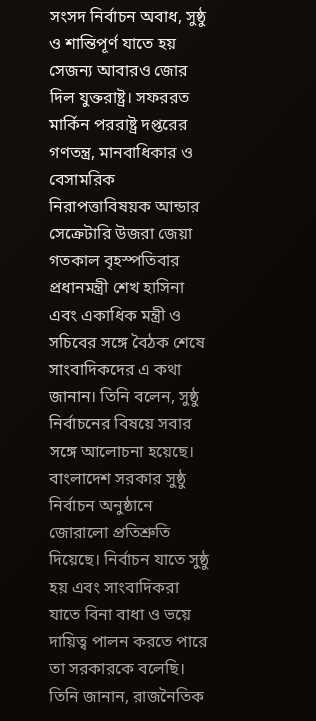সংসদ নির্বাচন অবাধ, সুষ্ঠু ও শান্তিপূর্ণ যাতে হয় সেজন্য আবারও জোর দিল যুক্তরাষ্ট্র। সফররত মার্কিন পররাষ্ট্র দপ্তরের গণতন্ত্র, মানবাধিকার ও বেসামরিক নিরাপত্তাবিষয়ক আন্ডার সেক্রেটারি উজরা জেয়া গতকাল বৃহস্পতিবার প্রধানমন্ত্রী শেখ হাসিনা এবং একাধিক মন্ত্রী ও সচিবের সঙ্গে বৈঠক শেষে সাংবাদিকদের এ কথা জানান। তিনি বলেন, সুষ্ঠু নির্বাচনের বিষয়ে সবার সঙ্গে আলোচনা হয়েছে। বাংলাদেশ সরকার সুষ্ঠু নির্বাচন অনুষ্ঠানে জোরালো প্রতিশ্রুতি দিয়েছে। নির্বাচন যাতে সুষ্ঠু হয় এবং সাংবাদিকরা যাতে বিনা বাধা ও ভয়ে দায়িত্ব পালন করতে পারে তা সরকারকে বলেছি। তিনি জানান, রাজনৈতিক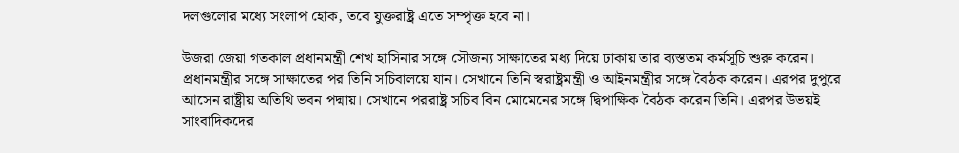দলগুলোর মধ্যে সংলাপ হোক, তবে যুক্তরাষ্ট্র এতে সম্পৃক্ত হবে না।

উজরা জেয়া গতকাল প্রধানমন্ত্রী শেখ হাসিনার সঙ্গে সৌজন্য সাক্ষাতের মধ্য দিয়ে ঢাকায় তার ব্যস্ততম কর্মসূচি শুরু করেন। প্রধানমন্ত্রীর সঙ্গে সাক্ষাতের পর তিনি সচিবালয়ে যান। সেখানে তিনি স্বরাষ্ট্রমন্ত্রী ও আইনমন্ত্রীর সঙ্গে বৈঠক করেন। এরপর দুপুরে আসেন রাষ্ট্রীয় অতিথি ভবন পদ্মায়। সেখানে পররাষ্ট্র সচিব বিন মোমেনের সঙ্গে দ্বিপাক্ষিক বৈঠক করেন তিনি। এরপর উভয়ই সাংবাদিকদের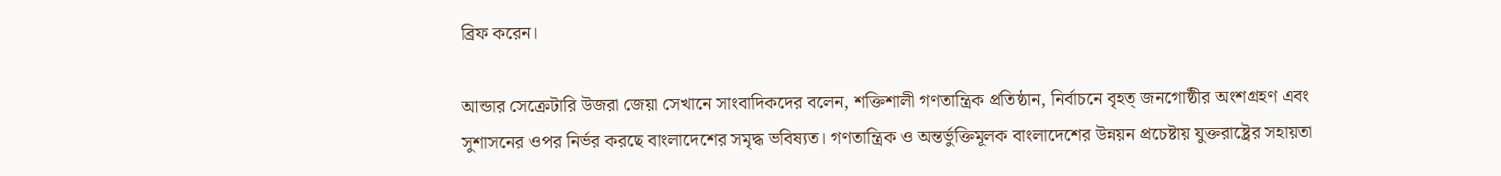ব্রিফ করেন।

আন্ডার সেক্রেটারি উজরা জেয়া সেখানে সাংবাদিকদের বলেন, শক্তিশালী গণতান্ত্রিক প্রতিষ্ঠান, নির্বাচনে বৃহত্ জনগোষ্ঠীর অংশগ্রহণ এবং সুশাসনের ওপর নির্ভর করছে বাংলাদেশের সমৃদ্ধ ভবিষ্যত। গণতান্ত্রিক ও অন্তর্ভুক্তিমূলক বাংলাদেশের উন্নয়ন প্রচেষ্টায় যুক্তরাষ্ট্রের সহায়তা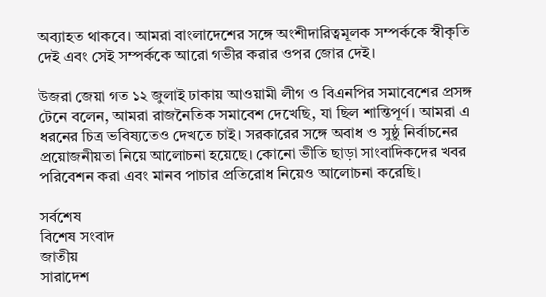অব্যাহত থাকবে। আমরা বাংলাদেশের সঙ্গে অংশীদারিত্বমূলক সম্পর্ককে স্বীকৃতি দেই এবং সেই সম্পর্ককে আরো গভীর করার ওপর জোর দেই।

উজরা জেয়া গত ১২ জুলাই ঢাকায় আওয়ামী লীগ ও বিএনপির সমাবেশের প্রসঙ্গ টেনে বলেন, আমরা রাজনৈতিক সমাবেশ দেখেছি, যা ছিল শান্তিপূর্ণ। আমরা এ ধরনের চিত্র ভবিষ্যতেও দেখতে চাই। সরকারের সঙ্গে অবাধ ও সুষ্ঠু নির্বাচনের প্রয়োজনীয়তা নিয়ে আলোচনা হয়েছে। কোনো ভীতি ছাড়া সাংবাদিকদের খবর পরিবেশন করা এবং মানব পাচার প্রতিরোধ নিয়েও আলোচনা করেছি।

সর্বশেষ
বিশেষ সংবাদ
জাতীয়
সারাদেশ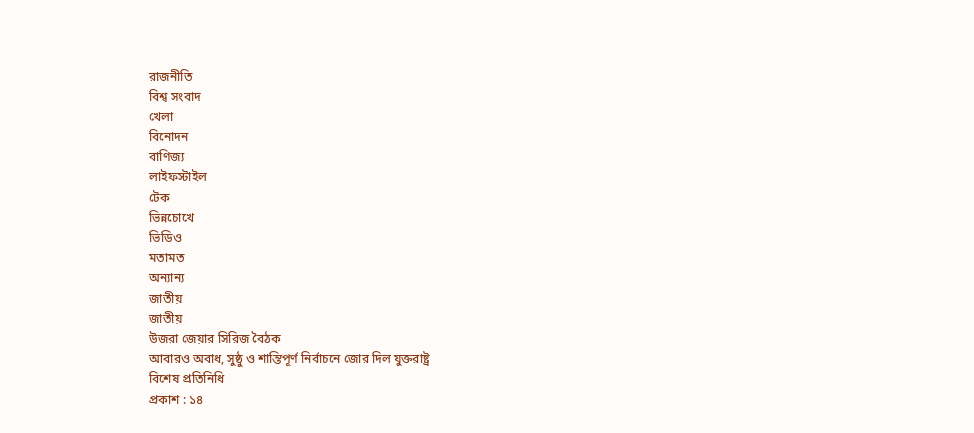রাজনীতি
বিশ্ব সংবাদ
খেলা
বিনোদন
বাণিজ্য
লাইফস্টাইল
টেক
ভিন্নচোখে
ভিডিও
মতামত
অন্যান্য
জাতীয়
জাতীয়
উজরা জেয়ার সিরিজ বৈঠক
আবারও অবাধ, সুষ্ঠু ও শান্তিপূর্ণ নির্বাচনে জোর দিল যুক্তরাষ্ট্র
বিশেষ প্রতিনিধি
প্রকাশ : ১৪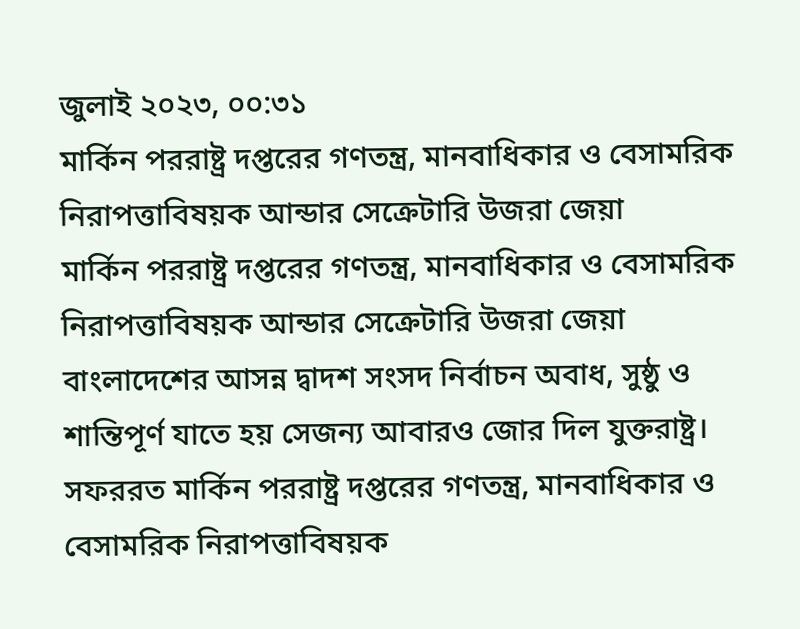জুলাই ২০২৩, ০০:৩১
মার্কিন পররাষ্ট্র দপ্তরের গণতন্ত্র, মানবাধিকার ও বেসামরিক নিরাপত্তাবিষয়ক আন্ডার সেক্রেটারি উজরা জেয়া
মার্কিন পররাষ্ট্র দপ্তরের গণতন্ত্র, মানবাধিকার ও বেসামরিক নিরাপত্তাবিষয়ক আন্ডার সেক্রেটারি উজরা জেয়া
বাংলাদেশের আসন্ন দ্বাদশ সংসদ নির্বাচন অবাধ, সুষ্ঠু ও শান্তিপূর্ণ যাতে হয় সেজন্য আবারও জোর দিল যুক্তরাষ্ট্র। সফররত মার্কিন পররাষ্ট্র দপ্তরের গণতন্ত্র, মানবাধিকার ও বেসামরিক নিরাপত্তাবিষয়ক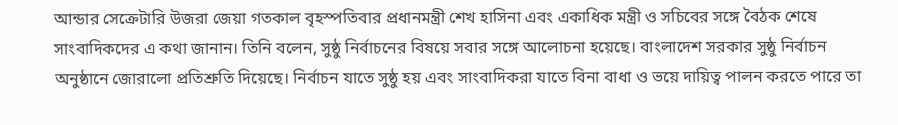আন্ডার সেক্রেটারি উজরা জেয়া গতকাল বৃহস্পতিবার প্রধানমন্ত্রী শেখ হাসিনা এবং একাধিক মন্ত্রী ও সচিবের সঙ্গে বৈঠক শেষে সাংবাদিকদের এ কথা জানান। তিনি বলেন, সুষ্ঠু নির্বাচনের বিষয়ে সবার সঙ্গে আলোচনা হয়েছে। বাংলাদেশ সরকার সুষ্ঠু নির্বাচন অনুষ্ঠানে জোরালো প্রতিশ্রুতি দিয়েছে। নির্বাচন যাতে সুষ্ঠু হয় এবং সাংবাদিকরা যাতে বিনা বাধা ও ভয়ে দায়িত্ব পালন করতে পারে তা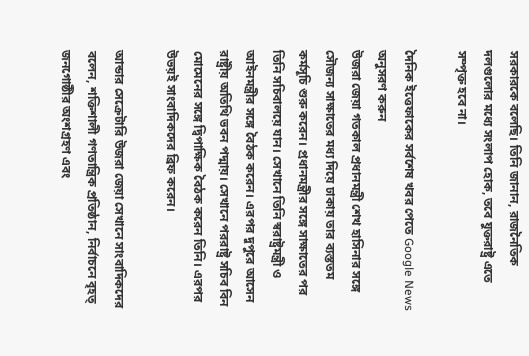সরকারকে বলেছি। তিনি জানান, রাজনৈতিক দলগুলোর মধ্যে সংলাপ হোক, তবে যুক্তরাষ্ট্র এতে সম্পৃক্ত হবে না।

দৈনিক ইত্তেফাকের সর্বশেষ খবর পেতে Google News অনুসরণ করুন
উজরা জেয়া গতকাল প্রধানমন্ত্রী শেখ হাসিনার সঙ্গে সৌজন্য সাক্ষাতের মধ্য দিয়ে ঢাকায় তার ব্যস্ততম কর্মসূচি শুরু করেন। প্রধানমন্ত্রীর সঙ্গে সাক্ষাতের পর তিনি সচিবালয়ে যান। সেখানে তিনি স্বরাষ্ট্রমন্ত্রী ও আইনমন্ত্রীর সঙ্গে বৈঠক করেন। এরপর দুপুরে আসেন রাষ্ট্রীয় অতিথি ভবন পদ্মায়। সেখানে পররাষ্ট্র সচিব বিন মোমেনের সঙ্গে দ্বিপাক্ষিক বৈঠক করেন তিনি। এরপর উভয়ই সাংবাদিকদের ব্রিফ করেন।

আন্ডার সেক্রেটারি উজরা জেয়া সেখানে সাংবাদিকদের বলেন, শক্তিশালী গণতান্ত্রিক প্রতিষ্ঠান, নির্বাচনে বৃহত্ জনগোষ্ঠীর অংশগ্রহণ এবং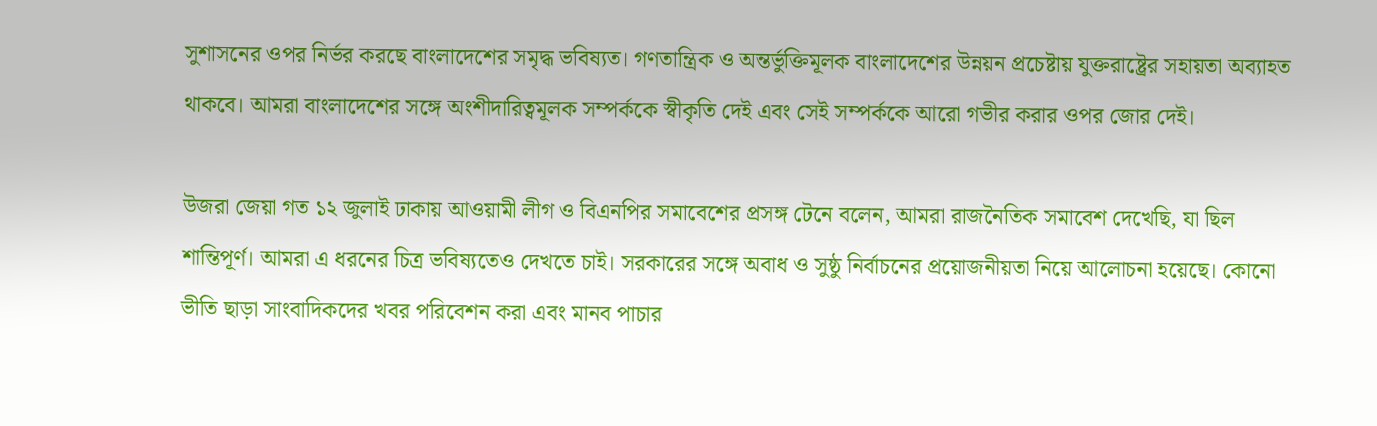সুশাসনের ওপর নির্ভর করছে বাংলাদেশের সমৃদ্ধ ভবিষ্যত। গণতান্ত্রিক ও অন্তর্ভুক্তিমূলক বাংলাদেশের উন্নয়ন প্রচেষ্টায় যুক্তরাষ্ট্রের সহায়তা অব্যাহত থাকবে। আমরা বাংলাদেশের সঙ্গে অংশীদারিত্বমূলক সম্পর্ককে স্বীকৃতি দেই এবং সেই সম্পর্ককে আরো গভীর করার ওপর জোর দেই।

উজরা জেয়া গত ১২ জুলাই ঢাকায় আওয়ামী লীগ ও বিএনপির সমাবেশের প্রসঙ্গ টেনে বলেন, আমরা রাজনৈতিক সমাবেশ দেখেছি, যা ছিল শান্তিপূর্ণ। আমরা এ ধরনের চিত্র ভবিষ্যতেও দেখতে চাই। সরকারের সঙ্গে অবাধ ও সুষ্ঠু নির্বাচনের প্রয়োজনীয়তা নিয়ে আলোচনা হয়েছে। কোনো ভীতি ছাড়া সাংবাদিকদের খবর পরিবেশন করা এবং মানব পাচার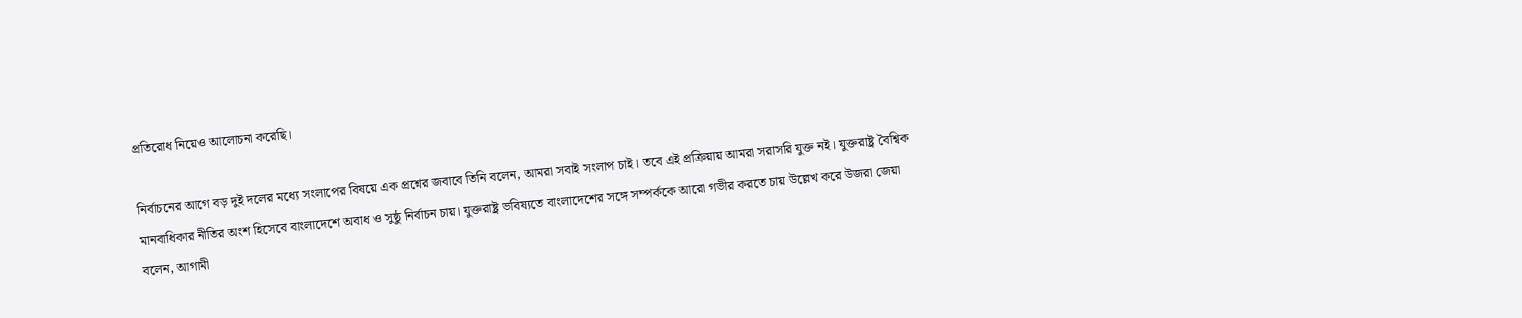প্রতিরোধ নিয়েও আলোচনা করেছি।

নির্বাচনের আগে বড় দুই দলের মধ্যে সংলাপের বিষয়ে এক প্রশ্নের জবাবে তিনি বলেন, আমরা সবাই সংলাপ চাই। তবে এই প্রক্রিয়ায় আমরা সরাসরি যুক্ত নই। যুক্তরাষ্ট্র বৈশ্বিক মানবাধিকার নীতির অংশ হিসেবে বাংলাদেশে অবাধ ও সুষ্ঠু নির্বাচন চায়। যুক্তরাষ্ট্র ভবিষ্যতে বাংলাদেশের সঙ্গে সম্পর্ককে আরো গভীর করতে চায় উল্লেখ করে উজরা জেয়া বলেন, আগামী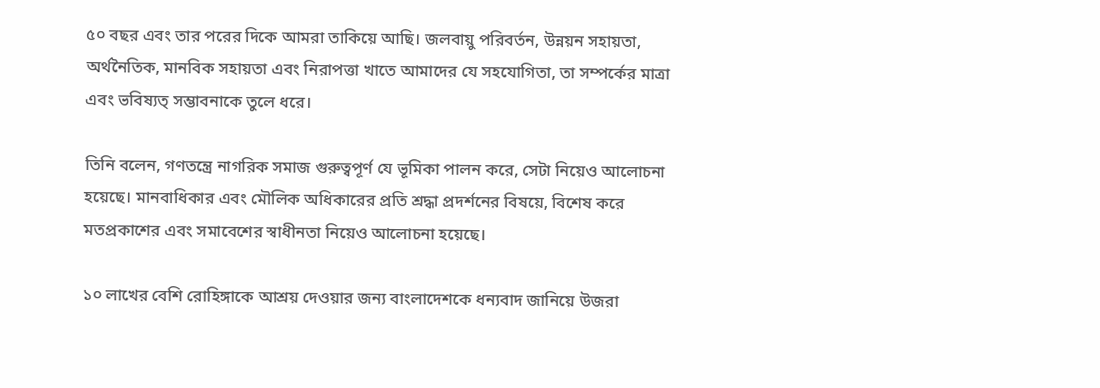৫০ বছর এবং তার পরের দিকে আমরা তাকিয়ে আছি। জলবায়ু পরিবর্তন, উন্নয়ন সহায়তা, অর্থনৈতিক, মানবিক সহায়তা এবং নিরাপত্তা খাতে আমাদের যে সহযোগিতা, তা সম্পর্কের মাত্রা এবং ভবিষ্যত্ সম্ভাবনাকে তুলে ধরে।

তিনি বলেন, গণতন্ত্রে নাগরিক সমাজ গুরুত্বপূর্ণ যে ভূমিকা পালন করে, সেটা নিয়েও আলোচনা হয়েছে। মানবাধিকার এবং মৌলিক অধিকারের প্রতি শ্রদ্ধা প্রদর্শনের বিষয়ে, বিশেষ করে মতপ্রকাশের এবং সমাবেশের স্বাধীনতা নিয়েও আলোচনা হয়েছে।

১০ লাখের বেশি রোহিঙ্গাকে আশ্রয় দেওয়ার জন্য বাংলাদেশকে ধন্যবাদ জানিয়ে উজরা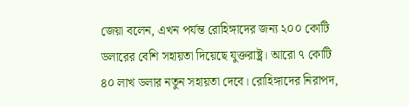জেয়া বলেন, এখন পর্যন্ত রোহিঙ্গাদের জন্য ২০০ কোটি ডলারের বেশি সহায়তা দিয়েছে যুক্তরাষ্ট্র। আরো ৭ কোটি ৪০ লাখ ডলার নতুন সহায়তা দেবে। রোহিঙ্গাদের নিরাপদ,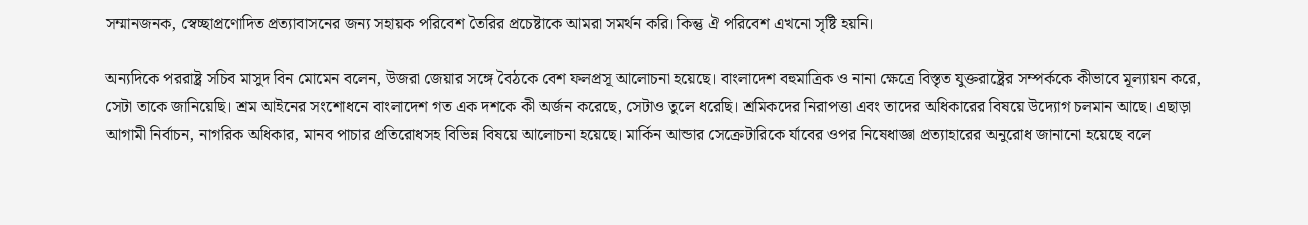সম্মানজনক, স্বেচ্ছাপ্রণোদিত প্রত্যাবাসনের জন্য সহায়ক পরিবেশ তৈরির প্রচেষ্টাকে আমরা সমর্থন করি। কিন্তু ঐ পরিবেশ এখনো সৃষ্টি হয়নি।

অন্যদিকে পররাষ্ট্র সচিব মাসুদ বিন মোমেন বলেন, উজরা জেয়ার সঙ্গে বৈঠকে বেশ ফলপ্রসূ আলোচনা হয়েছে। বাংলাদেশ বহুমাত্রিক ও নানা ক্ষেত্রে বিস্তৃত যুক্তরাষ্ট্রের সম্পর্ককে কীভাবে মূল্যায়ন করে, সেটা তাকে জানিয়েছি। শ্রম আইনের সংশোধনে বাংলাদেশ গত এক দশকে কী অর্জন করেছে, সেটাও তুলে ধরেছি। শ্রমিকদের নিরাপত্তা এবং তাদের অধিকারের বিষয়ে উদ্যোগ চলমান আছে। এছাড়া আগামী নির্বাচন, নাগরিক অধিকার, মানব পাচার প্রতিরোধসহ বিভিন্ন বিষয়ে আলোচনা হয়েছে। মার্কিন আন্ডার সেক্রেটারিকে র্যাবের ওপর নিষেধাজ্ঞা প্রত্যাহারের অনুরোধ জানানো হয়েছে বলে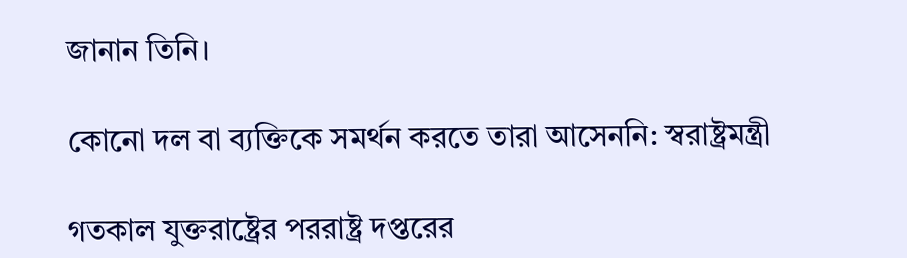জানান তিনি।

কোনো দল বা ব্যক্তিকে সমর্থন করতে তারা আসেননি: স্বরাষ্ট্রমন্ত্রী

গতকাল যুক্তরাষ্ট্রের পররাষ্ট্র দপ্তরের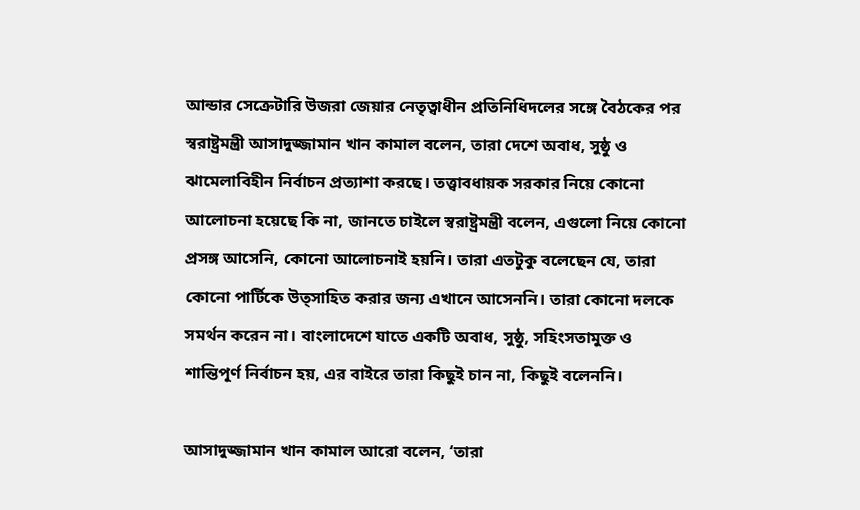আন্ডার সেক্রেটারি উজরা জেয়ার নেতৃত্বাধীন প্রতিনিধিদলের সঙ্গে বৈঠকের পর স্বরাষ্ট্রমন্ত্রী আসাদুজ্জামান খান কামাল বলেন, তারা দেশে অবাধ, সুষ্ঠু ও ঝামেলাবিহীন নির্বাচন প্রত্যাশা করছে। তত্ত্বাবধায়ক সরকার নিয়ে কোনো আলোচনা হয়েছে কি না, জানতে চাইলে স্বরাষ্ট্রমন্ত্রী বলেন, এগুলো নিয়ে কোনো প্রসঙ্গ আসেনি, কোনো আলোচনাই হয়নি। তারা এতটুকু বলেছেন যে, তারা কোনো পার্টিকে উত্সাহিত করার জন্য এখানে আসেননি। তারা কোনো দলকে সমর্থন করেন না। বাংলাদেশে যাতে একটি অবাধ, সুষ্ঠু, সহিংসতামুক্ত ও শান্তিপূর্ণ নির্বাচন হয়, এর বাইরে তারা কিছুই চান না, কিছুই বলেননি।

আসাদুজ্জামান খান কামাল আরো বলেন, ‘তারা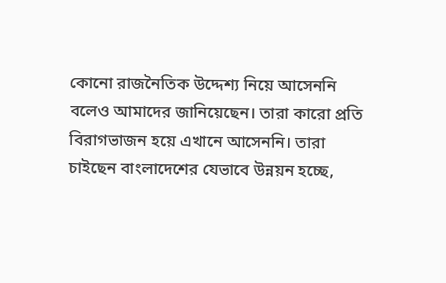কোনো রাজনৈতিক উদ্দেশ্য নিয়ে আসেননি বলেও আমাদের জানিয়েছেন। তারা কারো প্রতি বিরাগভাজন হয়ে এখানে আসেননি। তারা চাইছেন বাংলাদেশের যেভাবে উন্নয়ন হচ্ছে,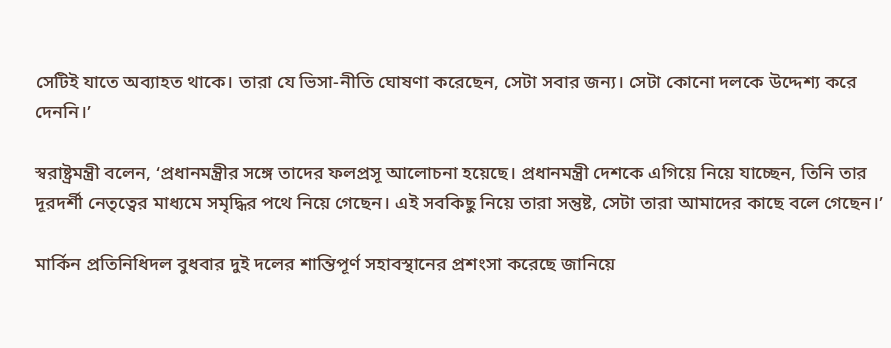সেটিই যাতে অব্যাহত থাকে। তারা যে ভিসা-নীতি ঘোষণা করেছেন, সেটা সবার জন্য। সেটা কোনো দলকে উদ্দেশ্য করে দেননি।’

স্বরাষ্ট্রমন্ত্রী বলেন, ‘প্রধানমন্ত্রীর সঙ্গে তাদের ফলপ্রসূ আলোচনা হয়েছে। প্রধানমন্ত্রী দেশকে এগিয়ে নিয়ে যাচ্ছেন, তিনি তার দূরদর্শী নেতৃত্বের মাধ্যমে সমৃদ্ধির পথে নিয়ে গেছেন। এই সবকিছু নিয়ে তারা সন্তুষ্ট, সেটা তারা আমাদের কাছে বলে গেছেন।’

মার্কিন প্রতিনিধিদল বুধবার দুই দলের শান্তিপূর্ণ সহাবস্থানের প্রশংসা করেছে জানিয়ে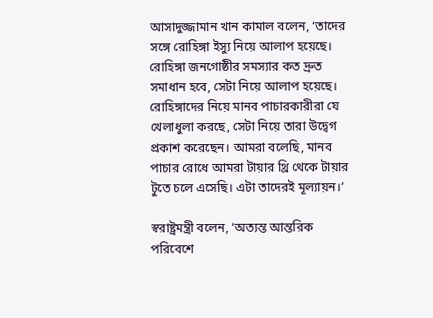আসাদুজ্জামান খান কামাল বলেন, ‘তাদের সঙ্গে রোহিঙ্গা ইস্যু নিয়ে আলাপ হয়েছে। রোহিঙ্গা জনগোষ্ঠীর সমস্যার কত দ্রুত সমাধান হবে, সেটা নিয়ে আলাপ হয়েছে। রোহিঙ্গাদের নিয়ে মানব পাচারকারীরা যে খেলাধুলা করছে, সেটা নিয়ে তারা উদ্বেগ প্রকাশ করেছেন। আমরা বলেছি, মানব পাচার রোধে আমরা টায়ার থ্রি থেকে টায়ার টুতে চলে এসেছি। এটা তাদেরই মূল্যায়ন।’

স্বরাষ্ট্রমন্ত্রী বলেন, ‘অত্যন্ত আন্তরিক পরিবেশে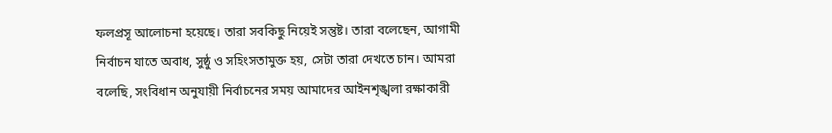ফলপ্রসূ আলোচনা হয়েছে। তারা সবকিছু নিয়েই সন্তুষ্ট। তারা বলেছেন, আগামী নির্বাচন যাতে অবাধ, সুষ্ঠু ও সহিংসতামুক্ত হয়, সেটা তারা দেখতে চান। আমরা বলেছি, সংবিধান অনুযায়ী নির্বাচনের সময় আমাদের আইনশৃঙ্খলা রক্ষাকারী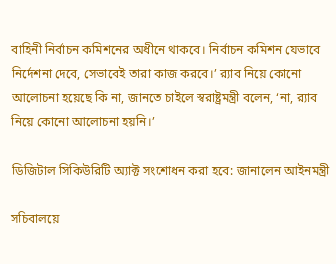বাহিনী নির্বাচন কমিশনের অধীনে থাকবে। নির্বাচন কমিশন যেভাবে নির্দেশনা দেবে, সেভাবেই তারা কাজ করবে।’ র‍্যাব নিয়ে কোনো আলোচনা হয়েছে কি না, জানতে চাইলে স্বরাষ্ট্রমন্ত্রী বলেন, ‘না, র‍্যাব নিয়ে কোনো আলোচনা হয়নি।’

ডিজিটাল সিকিউরিটি অ্যাক্ট সংশোধন করা হবে: জানালেন আইনমন্ত্রী

সচিবালয়ে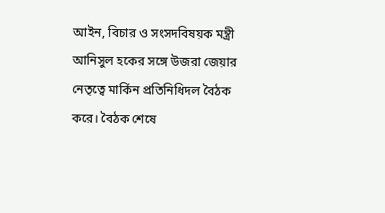আইন, বিচার ও সংসদবিষয়ক মন্ত্রী আনিসুল হকের সঙ্গে উজরা জেয়ার নেতৃত্বে মার্কিন প্রতিনিধিদল বৈঠক করে। বৈঠক শেষে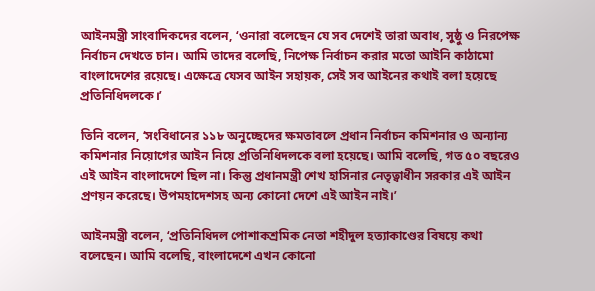আইনমন্ত্রী সাংবাদিকদের বলেন, ‘ওনারা বলেছেন যে সব দেশেই তারা অবাধ, সুষ্ঠু ও নিরপেক্ষ নির্বাচন দেখতে চান। আমি তাদের বলেছি, নিপেক্ষ নির্বাচন করার মতো আইনি কাঠামো বাংলাদেশের রয়েছে। এক্ষেত্রে যেসব আইন সহায়ক, সেই সব আইনের কথাই বলা হয়েছে প্রতিনিধিদলকে।’

তিনি বলেন, ‘সংবিধানের ১১৮ অনুচ্ছেদের ক্ষমতাবলে প্রধান নির্বাচন কমিশনার ও অন্যান্য কমিশনার নিয়োগের আইন নিয়ে প্রতিনিধিদলকে বলা হয়েছে। আমি বলেছি, গত ৫০ বছরেও এই আইন বাংলাদেশে ছিল না। কিন্তু প্রধানমন্ত্রী শেখ হাসিনার নেতৃত্বাধীন সরকার এই আইন প্রণয়ন করেছে। উপমহাদেশসহ অন্য কোনো দেশে এই আইন নাই।’

আইনমন্ত্রী বলেন, ‘প্রতিনিধিদল পোশাকশ্রমিক নেতা শহীদুল হত্যাকাণ্ডের বিষয়ে কথা বলেছেন। আমি বলেছি, বাংলাদেশে এখন কোনো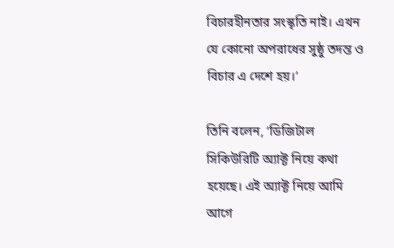বিচারহীনতার সংস্কৃতি নাই। এখন যে কোনো অপরাধের সুষ্ঠু তদন্ত ও বিচার এ দেশে হয়।’

তিনি বলেন, ‘ডিজিটাল সিকিউরিটি অ্যাক্ট নিয়ে কথা হয়েছে। এই অ্যাক্ট নিয়ে আমি আগে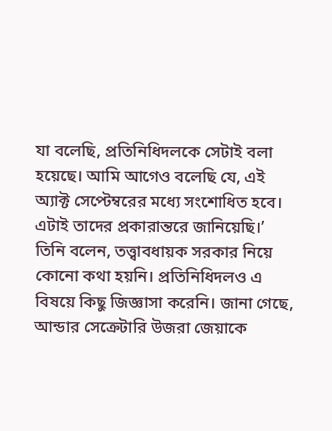যা বলেছি, প্রতিনিধিদলকে সেটাই বলা হয়েছে। আমি আগেও বলেছি যে, এই অ্যাক্ট সেপ্টেম্বরের মধ্যে সংশোধিত হবে। এটাই তাদের প্রকারান্তরে জানিয়েছি।’ তিনি বলেন, তত্ত্বাবধায়ক সরকার নিয়ে কোনো কথা হয়নি। প্রতিনিধিদলও এ বিষয়ে কিছু জিজ্ঞাসা করেনি। জানা গেছে, আন্ডার সেক্রেটারি উজরা জেয়াকে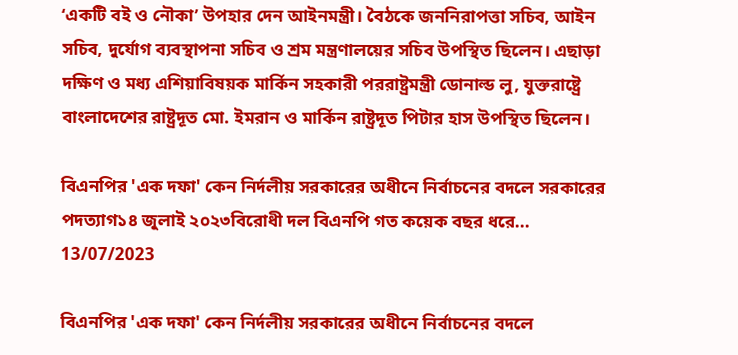‘একটি বই ও নৌকা’ উপহার দেন আইনমন্ত্রী। বৈঠকে জননিরাপত্তা সচিব, আইন সচিব, দুর্যোগ ব্যবস্থাপনা সচিব ও শ্রম মন্ত্রণালয়ের সচিব উপস্থিত ছিলেন। এছাড়া দক্ষিণ ও মধ্য এশিয়াবিষয়ক মার্কিন সহকারী পররাষ্ট্রমন্ত্রী ডোনাল্ড লু, যুক্তরাষ্ট্রে বাংলাদেশের রাষ্ট্রদূত মো. ইমরান ও মার্কিন রাষ্ট্রদূত পিটার হাস উপস্থিত ছিলেন।

বিএনপির 'এক দফা' কেন নির্দলীয় সরকারের অধীনে নির্বাচনের বদলে সরকারের পদত্যাগ১৪ জুলাই ২০২৩বিরোধী দল বিএনপি গত কয়েক বছর ধরে...
13/07/2023

বিএনপির 'এক দফা' কেন নির্দলীয় সরকারের অধীনে নির্বাচনের বদলে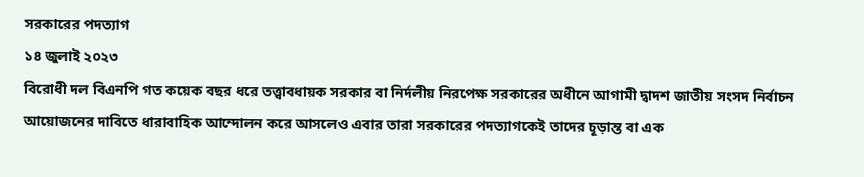সরকারের পদত্যাগ
১৪ জুলাই ২০২৩
বিরোধী দল বিএনপি গত কয়েক বছর ধরে তত্ত্বাবধায়ক সরকার বা নির্দলীয় নিরপেক্ষ সরকারের অধীনে আগামী দ্বাদশ জাতীয় সংসদ নির্বাচন আয়োজনের দাবিতে ধারাবাহিক আন্দোলন করে আসলেও এবার তারা সরকারের পদত্যাগকেই তাদের চূড়ান্ত বা এক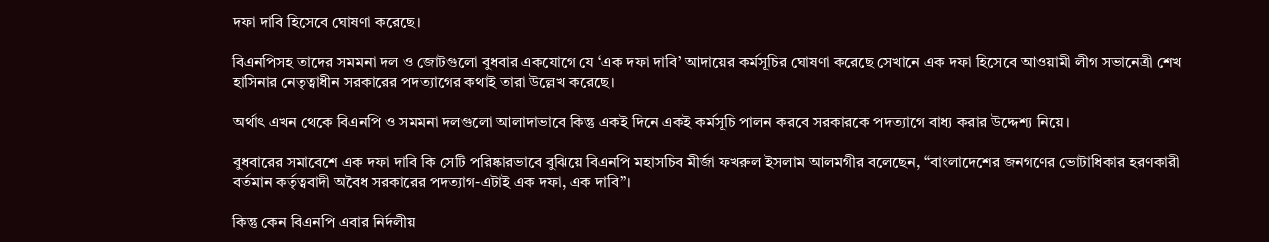দফা দাবি হিসেবে ঘোষণা করেছে।

বিএনপিসহ তাদের সমমনা দল ও জোটগুলো বুধবার একযোগে যে ‘এক দফা দাবি’ আদায়ের কর্মসূচির ঘোষণা করেছে সেখানে এক দফা হিসেবে আওয়ামী লীগ সভানেত্রী শেখ হাসিনার নেতৃত্বাধীন সরকারের পদত্যাগের কথাই তারা উল্লেখ করেছে।

অর্থাৎ এখন থেকে বিএনপি ও সমমনা দলগুলো আলাদাভাবে কিন্তু একই দিনে একই কর্মসূচি পালন করবে সরকারকে পদত্যাগে বাধ্য করার উদ্দেশ্য নিয়ে।

বুধবারের সমাবেশে এক দফা দাবি কি সেটি পরিষ্কারভাবে বুঝিয়ে বিএনপি মহাসচিব মীর্জা ফখরুল ইসলাম আলমগীর বলেছেন, “বাংলাদেশের জনগণের ভোটাধিকার হরণকারী বর্তমান কর্তৃত্ববাদী অবৈধ সরকারের পদত্যাগ-এটাই এক দফা, এক দাবি”।

কিন্তু কেন বিএনপি এবার নির্দলীয়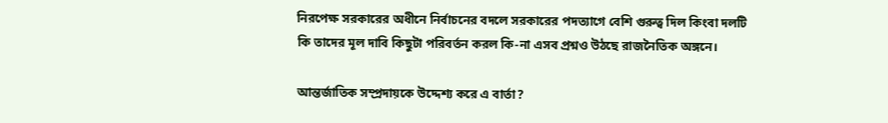নিরপেক্ষ সরকারের অধীনে নির্বাচনের বদলে সরকারের পদত্যাগে বেশি গুরুত্ব দিল কিংবা দলটি কি তাদের মূল দাবি কিছুটা পরিবর্তন করল কি-না এসব প্রশ্নও উঠছে রাজনৈতিক অঙ্গনে।

আন্তর্জাতিক সম্প্রদায়কে উদ্দেশ্য করে এ বার্তা?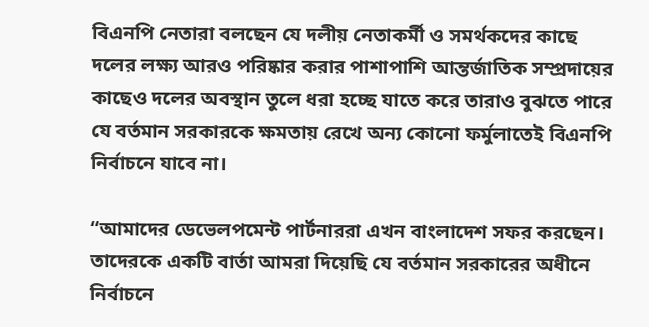বিএনপি নেতারা বলছেন যে দলীয় নেতাকর্মী ও সমর্থকদের কাছে দলের লক্ষ্য আরও পরিষ্কার করার পাশাপাশি আন্তর্জাতিক সম্প্রদায়ের কাছেও দলের অবস্থান তুলে ধরা হচ্ছে যাতে করে তারাও বুঝতে পারে যে বর্তমান সরকারকে ক্ষমতায় রেখে অন্য কোনো ফর্মুলাতেই বিএনপি নির্বাচনে যাবে না।

“আমাদের ডেভেলপমেন্ট পার্টনাররা এখন বাংলাদেশ সফর করছেন। তাদেরকে একটি বার্তা আমরা দিয়েছি যে বর্তমান সরকারের অধীনে নির্বাচনে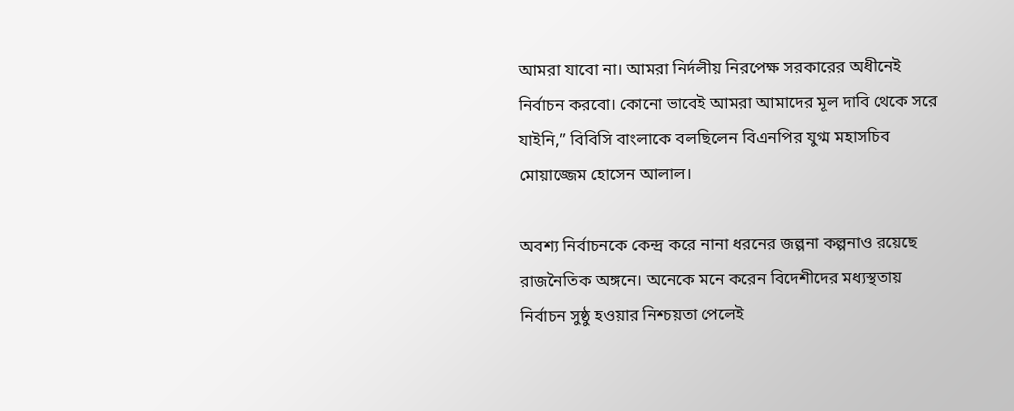আমরা যাবো না। আমরা নির্দলীয় নিরপেক্ষ সরকারের অধীনেই নির্বাচন করবো। কোনো ভাবেই আমরা আমাদের মূল দাবি থেকে সরে যাইনি,” বিবিসি বাংলাকে বলছিলেন বিএনপির যুগ্ম মহাসচিব মোয়াজ্জেম হোসেন আলাল।

অবশ্য নির্বাচনকে কেন্দ্র করে নানা ধরনের জল্পনা কল্পনাও রয়েছে রাজনৈতিক অঙ্গনে। অনেকে মনে করেন বিদেশীদের মধ্যস্থতায় নির্বাচন সুষ্ঠু হওয়ার নিশ্চয়তা পেলেই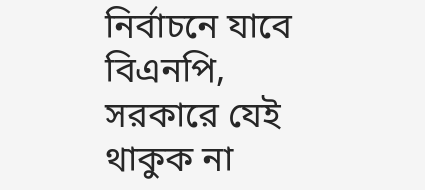নির্বাচনে যাবে বিএনপি, সরকারে যেই থাকুক না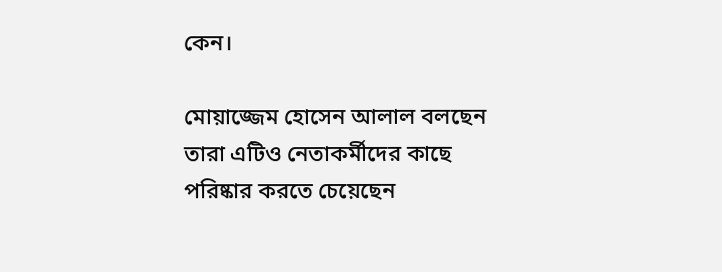কেন।

মোয়াজ্জেম হোসেন আলাল বলছেন তারা এটিও নেতাকর্মীদের কাছে পরিষ্কার করতে চেয়েছেন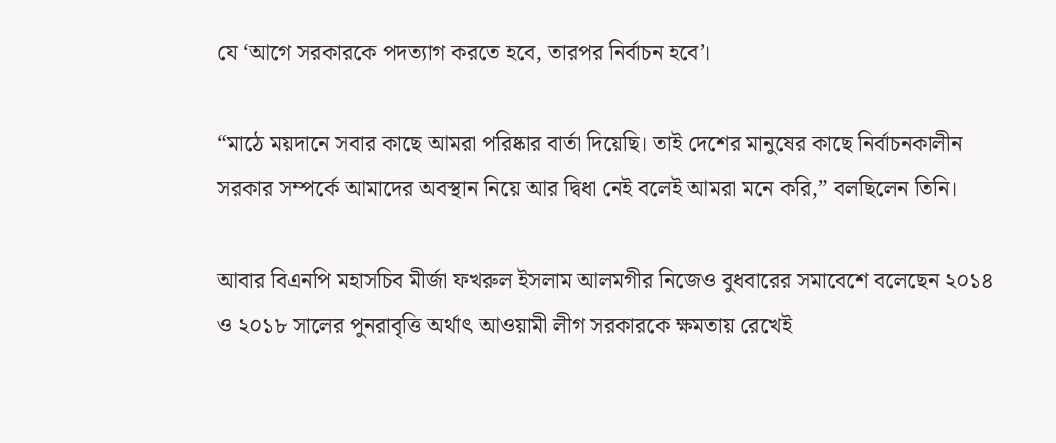যে ‘আগে সরকারকে পদত্যাগ করতে হবে, তারপর নির্বাচন হবে’।

“মাঠে ময়দানে সবার কাছে আমরা পরিষ্কার বার্তা দিয়েছি। তাই দেশের মানুষের কাছে নির্বাচনকালীন সরকার সম্পর্কে আমাদের অবস্থান নিয়ে আর দ্বিধা নেই বলেই আমরা মনে করি,” বলছিলেন তিনি।

আবার বিএনপি মহাসচিব মীর্জা ফখরুল ইসলাম আলমগীর নিজেও বুধবারের সমাবেশে বলেছেন ২০১৪ ও ২০১৮ সালের পুনরাবৃত্তি অর্থাৎ আওয়ামী লীগ সরকারকে ক্ষমতায় রেখেই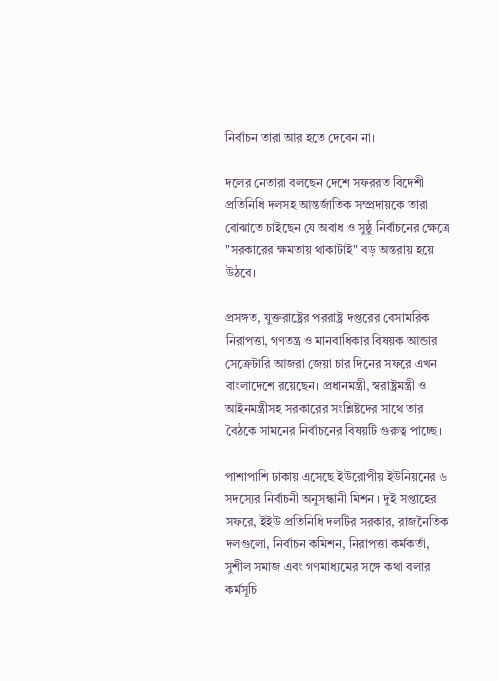নির্বাচন তারা আর হতে দেবেন না।

দলের নেতারা বলছেন দেশে সফররত বিদেশী প্রতিনিধি দলসহ আন্তর্জাতিক সম্প্রদায়কে তারা বোঝাতে চাইছেন যে অবাধ ও সুষ্ঠু নির্বাচনের ক্ষেত্রে "সরকারের ক্ষমতায় থাকাটাই" বড় অন্তরায় হয়ে উঠবে।

প্রসঙ্গত, যুক্তরাষ্ট্রের পররাষ্ট্র দপ্তরের বেসামরিক নিরাপত্তা, গণতন্ত্র ও মানবাধিকার বিষয়ক আন্ডার সেক্রেটারি আজরা জেয়া চার দিনের সফরে এখন বাংলাদেশে রয়েছেন। প্রধানমন্ত্রী, স্বরাষ্ট্রমন্ত্রী ও আইনমন্ত্রীসহ সরকারের সংশ্লিষ্টদের সাথে তার বৈঠকে সামনের নির্বাচনের বিষয়টি গুরুত্ব পাচ্ছে।

পাশাপাশি ঢাকায় এসেছে ইউরোপীয় ইউনিয়নের ৬ সদস্যের নির্বাচনী অনুসন্ধানী মিশন । দুই সপ্তাহের সফরে, ইইউ প্রতিনিধি দলটির সরকার, রাজনৈতিক দলগুলো, নির্বাচন কমিশন, নিরাপত্তা কর্মকর্তা, সুশীল সমাজ এবং গণমাধ্যমের সঙ্গে কথা বলার কর্মসূচি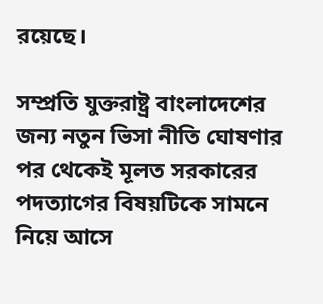রয়েছে।

সম্প্রতি যুক্তরাষ্ট্র বাংলাদেশের জন্য নতুন ভিসা নীতি ঘোষণার পর থেকেই মূলত সরকারের পদত্যাগের বিষয়টিকে সামনে নিয়ে আসে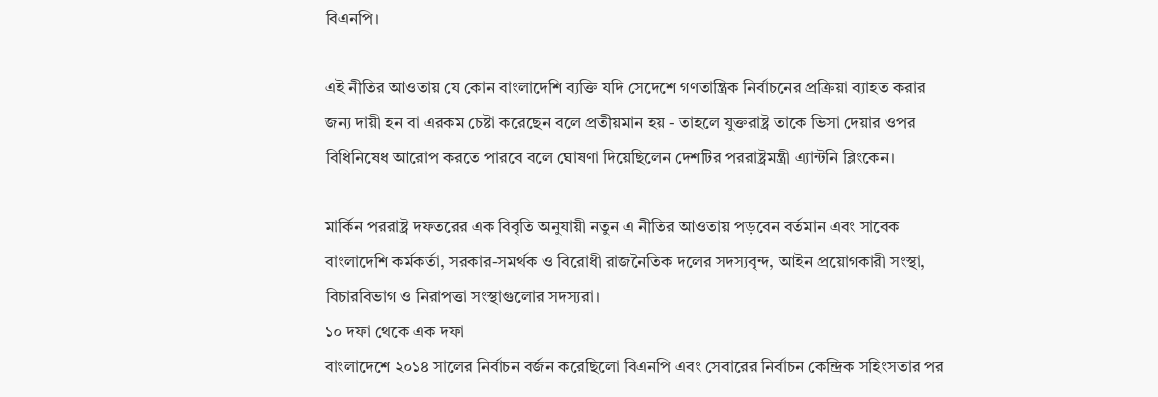বিএনপি।

এই নীতির আওতায় যে কোন বাংলাদেশি ব্যক্তি যদি সেদেশে গণতান্ত্রিক নির্বাচনের প্রক্রিয়া ব্যাহত করার জন্য দায়ী হন বা এরকম চেষ্টা করেছেন বলে প্রতীয়মান হয় - তাহলে যুক্তরাষ্ট্র তাকে ভিসা দেয়ার ওপর বিধিনিষেধ আরোপ করতে পারবে বলে ঘোষণা দিয়েছিলেন দেশটির পররাষ্ট্রমন্ত্রী এ্যান্টনি ব্লিংকেন।

মার্কিন পররাষ্ট্র দফতরের এক বিবৃতি অনুযায়ী নতুন এ নীতির আওতায় পড়বেন বর্তমান এবং সাবেক বাংলাদেশি কর্মকর্তা, সরকার-সমর্থক ও বিরোধী রাজনৈতিক দলের সদস্যবৃন্দ, আইন প্রয়োগকারী সংস্থা, বিচারবিভাগ ও নিরাপত্তা সংস্থাগুলোর সদস্যরা।
১০ দফা থেকে এক দফা
বাংলাদেশে ২০১৪ সালের নির্বাচন বর্জন করেছিলো বিএনপি এবং সেবারের নির্বাচন কেন্দ্রিক সহিংসতার পর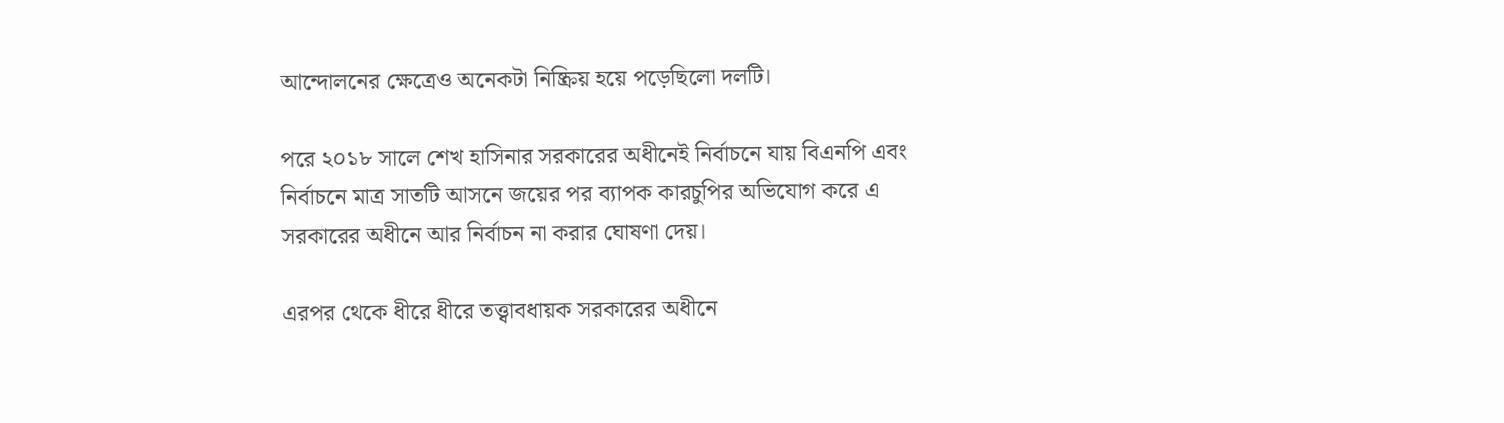আন্দোলনের ক্ষেত্রেও অনেকটা নিষ্ক্রিয় হয়ে পড়েছিলো দলটি।

পরে ২০১৮ সালে শেখ হাসিনার সরকারের অধীনেই নির্বাচনে যায় বিএনপি এবং নির্বাচনে মাত্র সাতটি আসনে জয়ের পর ব্যাপক কারচুপির অভিযোগ করে এ সরকারের অধীনে আর নির্বাচন না করার ঘোষণা দেয়।

এরপর থেকে ধীরে ধীরে তত্ত্বাবধায়ক সরকারের অধীনে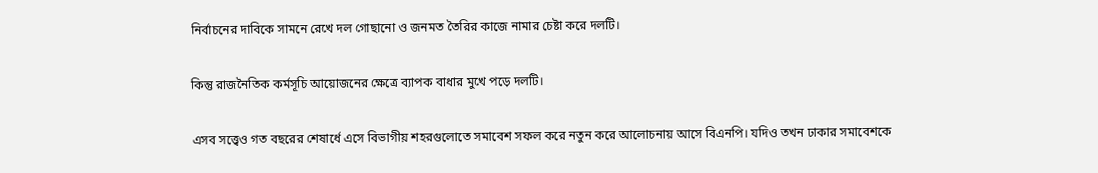নির্বাচনের দাবিকে সামনে রেখে দল গোছানো ও জনমত তৈরির কাজে নামার চেষ্টা করে দলটি।

কিন্তু রাজনৈতিক কর্মসূচি আয়োজনের ক্ষেত্রে ব্যাপক বাধার মুখে পড়ে দলটি।

এসব সত্ত্বেও গত বছরের শেষার্ধে এসে বিভাগীয় শহরগুলোতে সমাবেশ সফল করে নতুন করে আলোচনায় আসে বিএনপি। যদিও তখন ঢাকার সমাবেশকে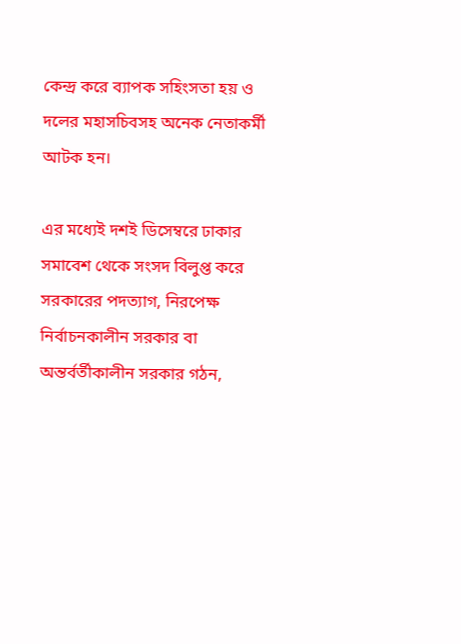কেন্দ্র করে ব্যাপক সহিংসতা হয় ও দলের মহাসচিবসহ অনেক নেতাকর্মী আটক হন।

এর মধ্যেই দশই ডিসেম্বরে ঢাকার সমাবেশ থেকে সংসদ বিলুপ্ত করে সরকারের পদত্যাগ, নিরপেক্ষ নির্বাচনকালীন সরকার বা অন্তর্বর্তীকালীন সরকার গঠন,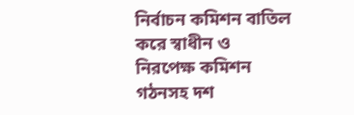নির্বাচন কমিশন বাতিল করে স্বাধীন ও নিরপেক্ষ কমিশন গঠনসহ দশ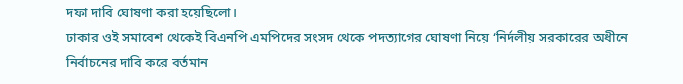দফা দাবি ঘোষণা করা হয়েছিলো।
ঢাকার ওই সমাবেশ থেকেই বিএনপি এমপিদের সংসদ থেকে পদত্যাগের ঘোষণা নিয়ে ‘নির্দলীয় সরকারের অধীনে নির্বাচনের দাবি করে বর্তমান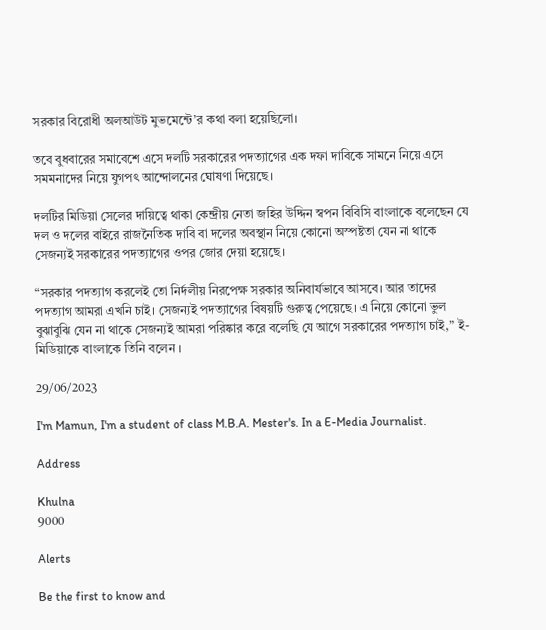সরকার বিরোধী অলআউট মুভমেন্টে’র কথা বলা হয়েছিলো।

তবে বুধবারের সমাবেশে এসে দলটি সরকারের পদত্যাগের এক দফা দাবিকে সামনে নিয়ে এসে সমমনাদের নিয়ে যুগপৎ আন্দোলনের ঘোষণা দিয়েছে।

দলটির মিডিয়া সেলের দায়িত্বে থাকা কেন্দ্রীয় নেতা জহির উদ্দিন স্বপন বিবিসি বাংলাকে বলেছেন যে দল ও দলের বাইরে রাজনৈতিক দাবি বা দলের অবস্থান নিয়ে কোনো অস্পষ্টতা যেন না থাকে সেজন্যই সরকারের পদত্যাগের ওপর জোর দেয়া হয়েছে।

“সরকার পদত্যাগ করলেই তো নির্দলীয় নিরপেক্ষ সরকার অনিবার্যভাবে আসবে। আর তাদের পদত্যাগ আমরা এখনি চাই। সেজন্যই পদত্যাগের বিষয়টি গুরুত্ব পেয়েছে। এ নিয়ে কোনো ভুল বুঝাবুঝি যেন না থাকে সেজন্যই আমরা পরিষ্কার করে বলেছি যে আগে সরকারের পদত্যাগ চাই,” ই-মিডিয়াকে বাংলাকে তিনি বলেন ।

29/06/2023

I'm Mamun, I'm a student of class M.B.A. Mester's. In a E-Media Journalist.

Address

Khulna
9000

Alerts

Be the first to know and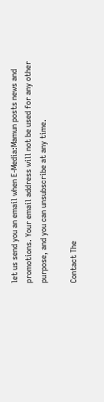let us send you an email when E-Media:Mamun posts news and promotions. Your email address will not be used for any other purpose, and you can unsubscribe at any time.

Contact The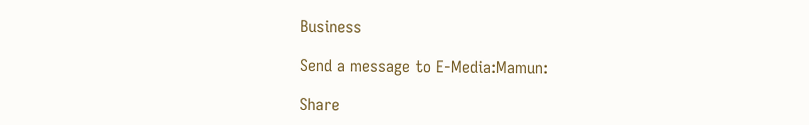Business

Send a message to E-Media:Mamun:

Share